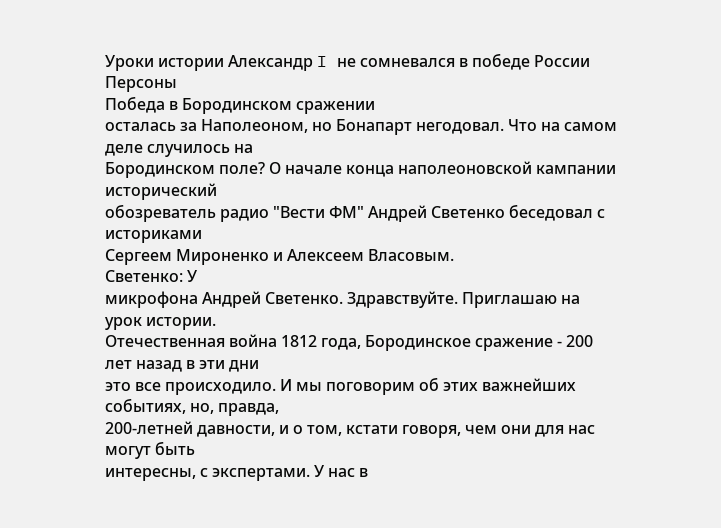Уроки истории Александр I не сомневался в победе России
Персоны
Победа в Бородинском сражении
осталась за Наполеоном, но Бонапарт негодовал. Что на самом деле случилось на
Бородинском поле? О начале конца наполеоновской кампании исторический
обозреватель радио "Вести ФМ" Андрей Светенко беседовал с историками
Сергеем Мироненко и Алексеем Власовым.
Светенко: У
микрофона Андрей Светенко. Здравствуйте. Приглашаю на урок истории.
Отечественная война 1812 года, Бородинское сражение - 200 лет назад в эти дни
это все происходило. И мы поговорим об этих важнейших событиях, но, правда,
200-летней давности, и о том, кстати говоря, чем они для нас могут быть
интересны, с экспертами. У нас в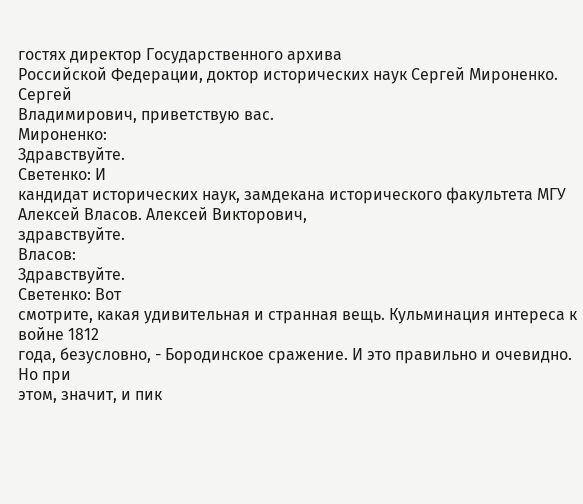гостях директор Государственного архива
Российской Федерации, доктор исторических наук Сергей Мироненко. Сергей
Владимирович, приветствую вас.
Мироненко:
Здравствуйте.
Светенко: И
кандидат исторических наук, замдекана исторического факультета МГУ Алексей Власов. Алексей Викторович,
здравствуйте.
Власов:
Здравствуйте.
Светенко: Вот
смотрите, какая удивительная и странная вещь. Кульминация интереса к войне 1812
года, безусловно, - Бородинское сражение. И это правильно и очевидно. Но при
этом, значит, и пик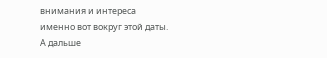внимания и интереса именно вот вокруг этой даты. А дальше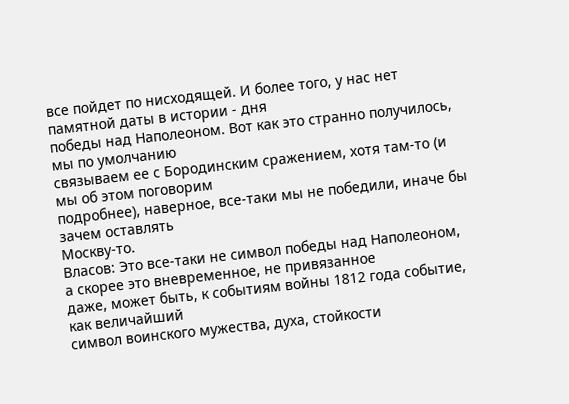все пойдет по нисходящей. И более того, у нас нет памятной даты в истории - дня
победы над Наполеоном. Вот как это странно получилось, мы по умолчанию
связываем ее с Бородинским сражением, хотя там-то (и мы об этом поговорим
подробнее), наверное, все-таки мы не победили, иначе бы зачем оставлять
Москву-то.
Власов: Это все-таки не символ победы над Наполеоном,
а скорее это вневременное, не привязанное
даже, может быть, к событиям войны 1812 года событие, как величайший
символ воинского мужества, духа, стойкости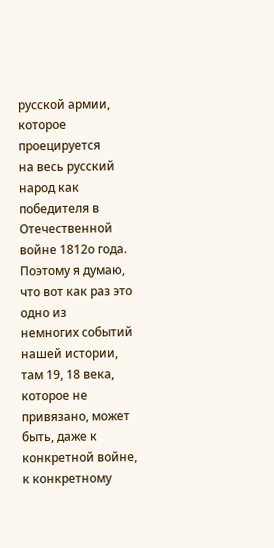русской армии, которое проецируется
на весь русский народ как победителя в
Отечественной войне 1812о года. Поэтому я думаю, что вот как раз это одно из
немногих событий нашей истории, там 19, 18 века, которое не привязано, может
быть, даже к конкретной войне, к конкретному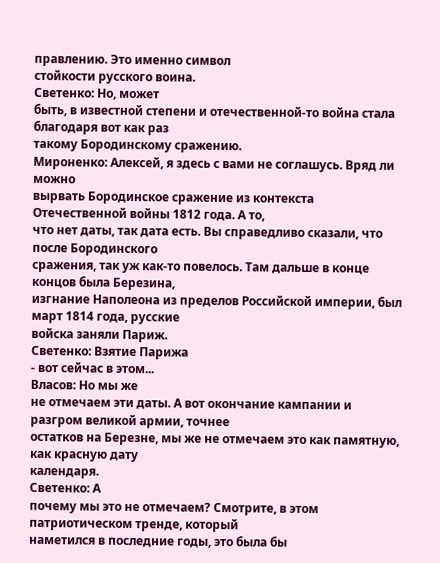правлению. Это именно символ
стойкости русского воина.
Светенко: Но, может
быть, в известной степени и отечественной-то война стала благодаря вот как раз
такому Бородинскому сражению.
Мироненко: Алексей, я здесь с вами не соглашусь. Вряд ли можно
вырвать Бородинское сражение из контекста Отечественной войны 1812 года. А то,
что нет даты, так дата есть. Вы справедливо сказали, что после Бородинского
сражения, так уж как-то повелось. Там дальше в конце концов была Березина,
изгнание Наполеона из пределов Российской империи, был март 1814 года, русские
войска заняли Париж.
Светенко: Взятие Парижа
- вот сейчас в этом...
Власов: Но мы же
не отмечаем эти даты. А вот окончание кампании и разгром великой армии, точнее
остатков на Березне, мы же не отмечаем это как памятную, как красную дату
календаря.
Светенко: А
почему мы это не отмечаем? Смотрите, в этом патриотическом тренде, который
наметился в последние годы, это была бы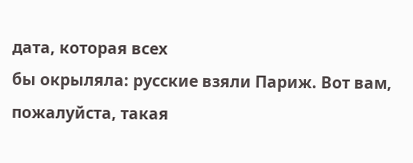дата, которая всех
бы окрыляла: русские взяли Париж. Вот вам, пожалуйста, такая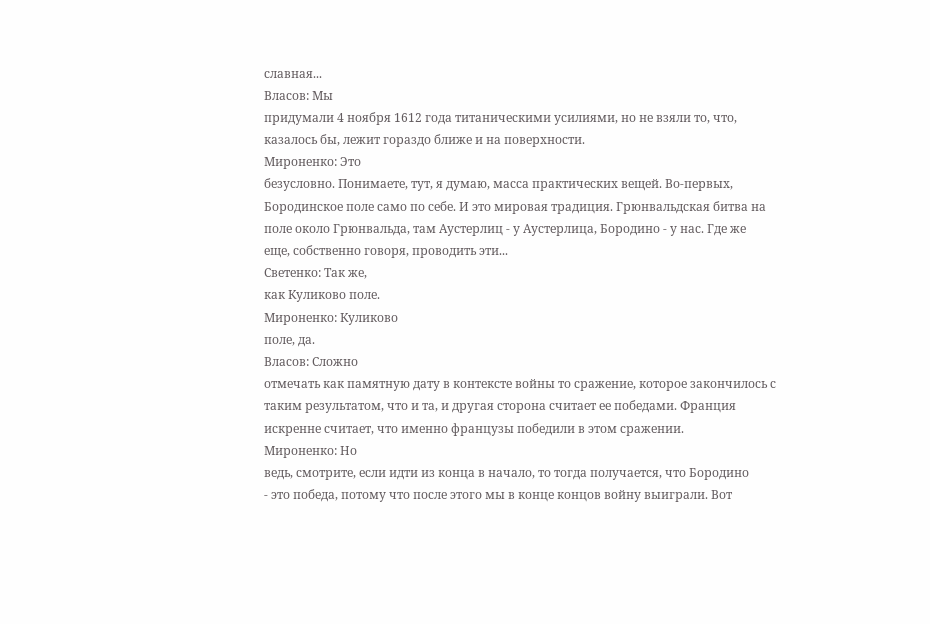славная...
Власов: Мы
придумали 4 ноября 1612 года титаническими усилиями, но не взяли то, что,
казалось бы, лежит гораздо ближе и на поверхности.
Мироненко: Это
безусловно. Понимаете, тут, я думаю, масса практических вещей. Во-первых,
Бородинское поле само по себе. И это мировая традиция. Грюнвальдская битва на
поле около Грюнвальда, там Аустерлиц - у Аустерлица, Бородино - у нас. Где же
еще, собственно говоря, проводить эти...
Светенко: Так же,
как Куликово поле.
Мироненко: Куликово
поле, да.
Власов: Сложно
отмечать как памятную дату в контексте войны то сражение, которое закончилось с
таким результатом, что и та, и другая сторона считает ее победами. Франция
искренне считает, что именно французы победили в этом сражении.
Мироненко: Но
ведь, смотрите, если идти из конца в начало, то тогда получается, что Бородино
- это победа, потому что после этого мы в конце концов войну выиграли. Вот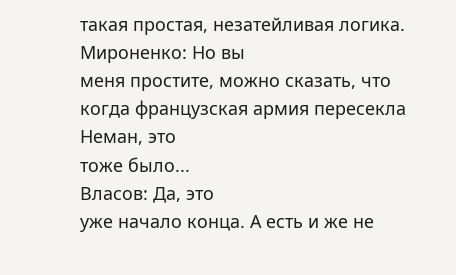такая простая, незатейливая логика.
Мироненко: Но вы
меня простите, можно сказать, что когда французская армия пересекла Неман, это
тоже было...
Власов: Да, это
уже начало конца. А есть и же не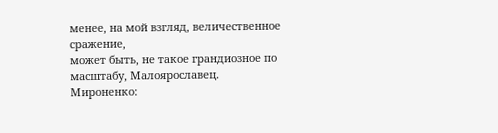менее, на мой взгляд, величественное сражение,
может быть, не такое грандиозное по масштабу, Малоярославец.
Мироненко: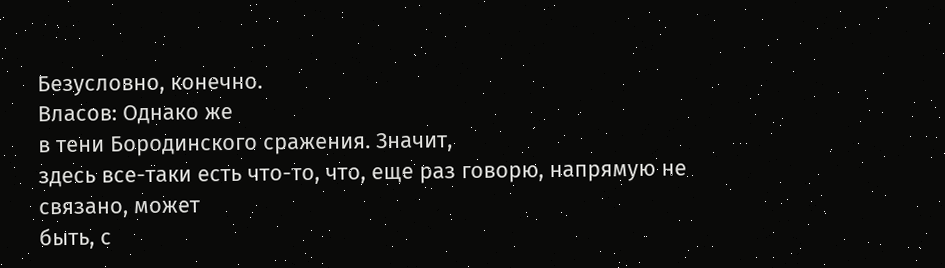Безусловно, конечно.
Власов: Однако же
в тени Бородинского сражения. Значит,
здесь все-таки есть что-то, что, еще раз говорю, напрямую не связано, может
быть, с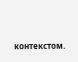контекстом.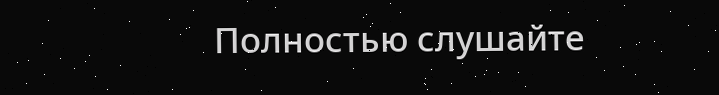Полностью слушайте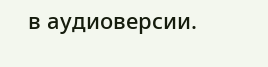в аудиоверсии.